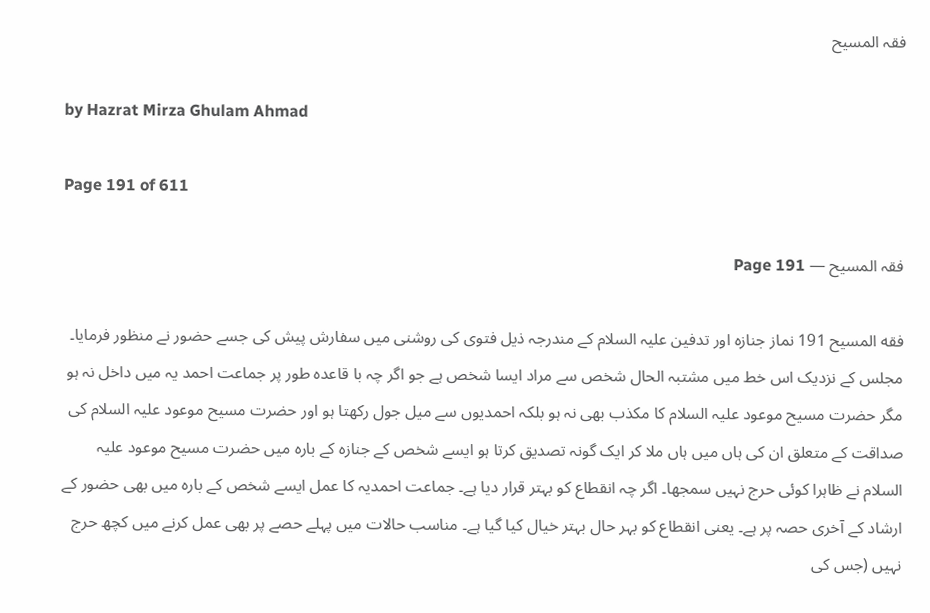فقہ المسیح

by Hazrat Mirza Ghulam Ahmad

Page 191 of 611

فقہ المسیح — Page 191

فقه المسيح 191 نماز جنازہ اور تدفین علیہ السلام کے مندرجہ ذیل فتوی کی روشنی میں سفارش پیش کی جسے حضور نے منظور فرمایا۔ مجلس کے نزدیک اس خط میں مشتبہ الحال شخص سے مراد ایسا شخص ہے جو اگر چہ با قاعدہ طور پر جماعت احمد یہ میں داخل نہ ہو مگر حضرت مسیح موعود علیہ السلام کا مکذب بھی نہ ہو بلکہ احمدیوں سے میل جول رکھتا ہو اور حضرت مسیح موعود علیہ السلام کی صداقت کے متعلق ان کی ہاں میں ہاں ملا کر ایک گونہ تصدیق کرتا ہو ایسے شخص کے جنازہ کے بارہ میں حضرت مسیح موعود علیہ السلام نے ظاہرا کوئی حرج نہیں سمجھا۔ اگر چہ انقطاع کو بہتر قرار دیا ہے۔ جماعت احمدیہ کا عمل ایسے شخص کے بارہ میں بھی حضور کے ارشاد کے آخری حصہ پر ہے۔ یعنی انقطاع کو بہر حال بہتر خیال کیا گیا ہے۔ مناسب حالات میں پہلے حصے پر بھی عمل کرنے میں کچھ حرج نہیں (جس کی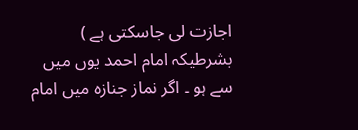اجازت لی جاسکتی ہے ) بشرطیکہ امام احمد یوں میں سے ہو ۔ اگر نماز جنازہ میں امام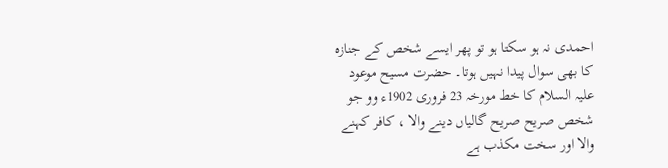احمدی نہ ہو سکتا ہو تو پھر ایسے شخص کے جنازہ کا بھی سوال پیدا نہیں ہوتا۔ حضرت مسیح موعود علیہ السلام کا خط مورخہ 23 فروری 1902ء وو جو شخص صریح صریح گالیاں دینے والا ، کافر کہنے والا اور سخت مکذب ہے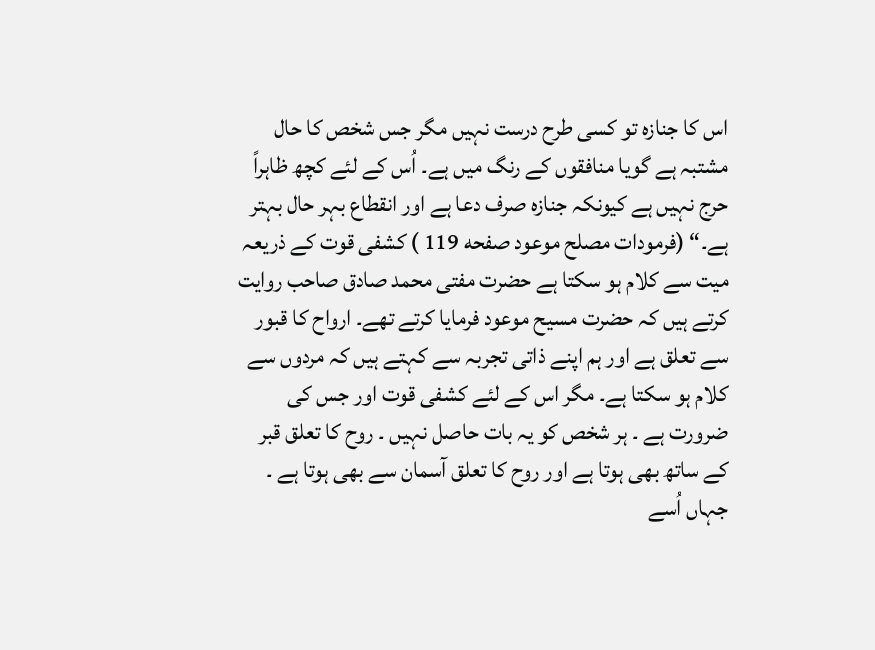اس کا جنازہ تو کسی طرح درست نہیں مگر جس شخص کا حال مشتبہ ہے گویا منافقوں کے رنگ میں ہے۔ اُس کے لئے کچھ ظاہراً حرج نہیں ہے کیونکہ جنازہ صرف دعا ہے اور انقطاع بہر حال بہتر ہے۔“ (فرمودات مصلح موعود صفحه 119 ) کشفی قوت کے ذریعہ میت سے کلام ہو سکتا ہے حضرت مفتی محمد صادق صاحب روایت کرتے ہیں کہ حضرت مسیح موعود فرمایا کرتے تھے۔ ارواح کا قبور سے تعلق ہے اور ہم اپنے ذاتی تجربہ سے کہتے ہیں کہ مردوں سے کلام ہو سکتا ہے۔ مگر اس کے لئے کشفی قوت اور جس کی ضرورت ہے ۔ ہر شخص کو یہ بات حاصل نہیں ۔ روح کا تعلق قبر کے ساتھ بھی ہوتا ہے اور روح کا تعلق آسمان سے بھی ہوتا ہے ۔ جہاں اُسے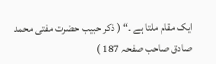ایک مقام ملتا ہے ۔“ ( ذکر حبیب حضرت مفتی محمد صادق صاحب صفحہ 187 )